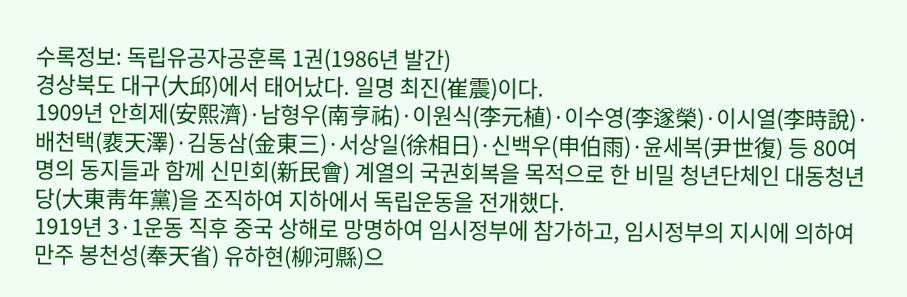수록정보: 독립유공자공훈록 1권(1986년 발간)
경상북도 대구(大邱)에서 태어났다. 일명 최진(崔震)이다.
1909년 안희제(安熙濟)·남형우(南亨祐)·이원식(李元植)·이수영(李遂榮)·이시열(李時說)·배천택(裵天澤)·김동삼(金東三)·서상일(徐相日)·신백우(申伯雨)·윤세복(尹世復) 등 80여명의 동지들과 함께 신민회(新民會) 계열의 국권회복을 목적으로 한 비밀 청년단체인 대동청년당(大東靑年黨)을 조직하여 지하에서 독립운동을 전개했다.
1919년 3·1운동 직후 중국 상해로 망명하여 임시정부에 참가하고, 임시정부의 지시에 의하여 만주 봉천성(奉天省) 유하현(柳河縣)으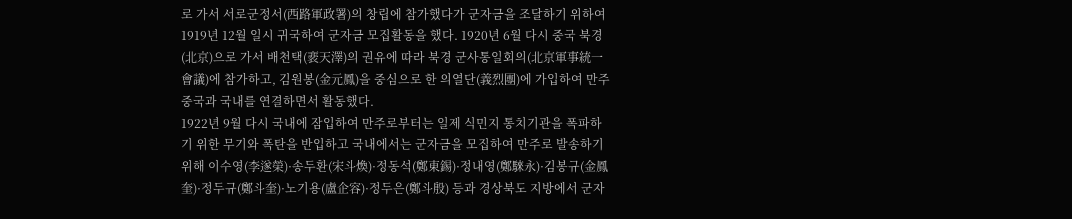로 가서 서로군정서(西路軍政署)의 창립에 참가했다가 군자금을 조달하기 위하여 1919년 12월 일시 귀국하여 군자금 모집활동을 했다. 1920년 6월 다시 중국 북경(北京)으로 가서 배천택(裵天澤)의 권유에 따라 북경 군사통일회의(北京軍事統一會議)에 참가하고, 김원봉(金元鳳)을 중심으로 한 의열단(義烈團)에 가입하여 만주 중국과 국내를 연결하면서 활동했다.
1922년 9월 다시 국내에 잠입하여 만주로부터는 일제 식민지 통치기관을 폭파하기 위한 무기와 폭탄을 반입하고 국내에서는 군자금을 모집하여 만주로 발송하기 위해 이수영(李遂榮)·송두환(宋斗煥)·정동석(鄭東錫)·정내영(鄭騋永)·김봉규(金鳳奎)·정두규(鄭斗奎)·노기용(盧企容)·정두은(鄭斗殷) 등과 경상북도 지방에서 군자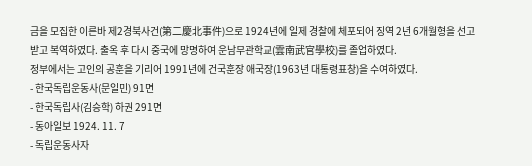금을 모집한 이른바 제2경북사건(第二慶北事件)으로 1924년에 일제 경찰에 체포되어 징역 2년 6개월형을 선고받고 복역하였다. 출옥 후 다시 중국에 망명하여 운남무관학교(雲南武官學校)를 졸업하였다.
정부에서는 고인의 공훈을 기리어 1991년에 건국훈장 애국장(1963년 대통령표창)을 수여하였다.
- 한국독립운동사(문일민) 91면
- 한국독립사(김승학) 하권 291면
- 동아일보 1924. 11. 7
- 독립운동사자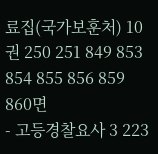료집(국가보훈처) 10권 250 251 849 853 854 855 856 859 860면
- 고등경찰요사 3 223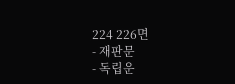224 226면
- 재판문
- 독립운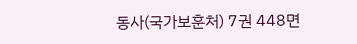동사(국가보훈처) 7권 448면